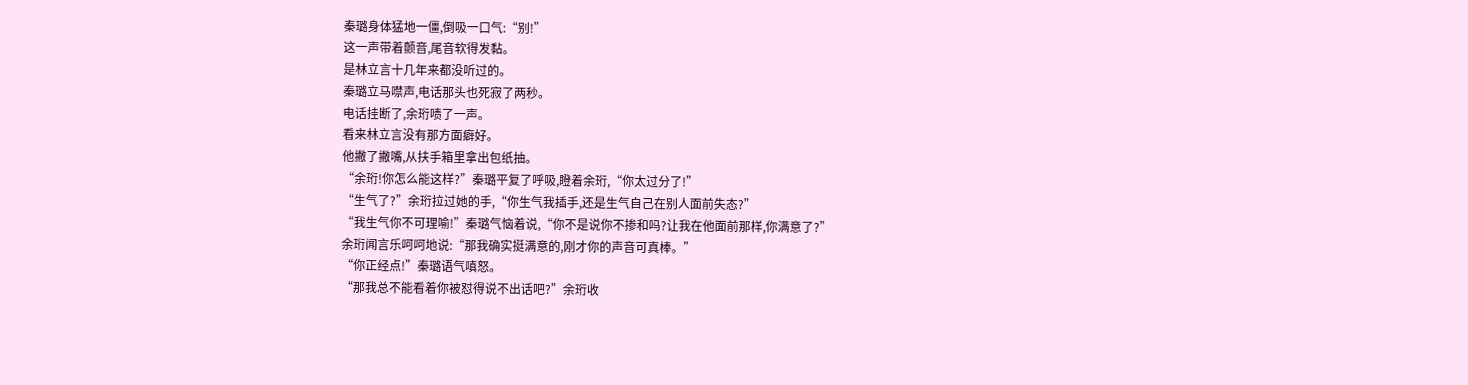秦璐身体猛地一僵,倒吸一口气:“别!”
这一声带着颤音,尾音软得发黏。
是林立言十几年来都没听过的。
秦璐立马噤声,电话那头也死寂了两秒。
电话挂断了,余珩啧了一声。
看来林立言没有那方面癖好。
他撇了撇嘴,从扶手箱里拿出包纸抽。
“余珩!你怎么能这样?”秦璐平复了呼吸,瞪着余珩,“你太过分了!”
“生气了?”余珩拉过她的手,“你生气我插手,还是生气自己在别人面前失态?”
“我生气你不可理喻!”秦璐气恼着说,“你不是说你不掺和吗?让我在他面前那样,你满意了?”
余珩闻言乐呵呵地说:“那我确实挺满意的,刚才你的声音可真棒。”
“你正经点!”秦璐语气嗔怒。
“那我总不能看着你被怼得说不出话吧?”余珩收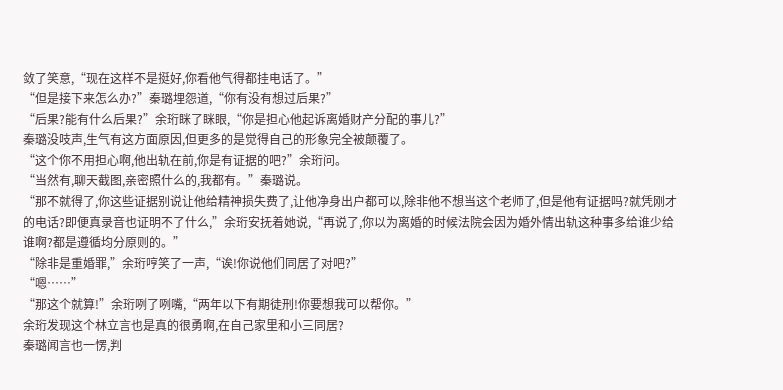敛了笑意,“现在这样不是挺好,你看他气得都挂电话了。”
“但是接下来怎么办?”秦璐埋怨道,“你有没有想过后果?”
“后果?能有什么后果?”余珩眯了眯眼,“你是担心他起诉离婚财产分配的事儿?”
秦璐没吱声,生气有这方面原因,但更多的是觉得自己的形象完全被颠覆了。
“这个你不用担心啊,他出轨在前,你是有证据的吧?”余珩问。
“当然有,聊天截图,亲密照什么的,我都有。”秦璐说。
“那不就得了,你这些证据别说让他给精神损失费了,让他净身出户都可以,除非他不想当这个老师了,但是他有证据吗?就凭刚才的电话?即便真录音也证明不了什么,”余珩安抚着她说,“再说了,你以为离婚的时候法院会因为婚外情出轨这种事多给谁少给谁啊?都是遵循均分原则的。”
“除非是重婚罪,”余珩哼笑了一声,“诶!你说他们同居了对吧?”
“嗯……”
“那这个就算!”余珩咧了咧嘴,“两年以下有期徒刑!你要想我可以帮你。”
余珩发现这个林立言也是真的很勇啊,在自己家里和小三同居?
秦璐闻言也一愣,判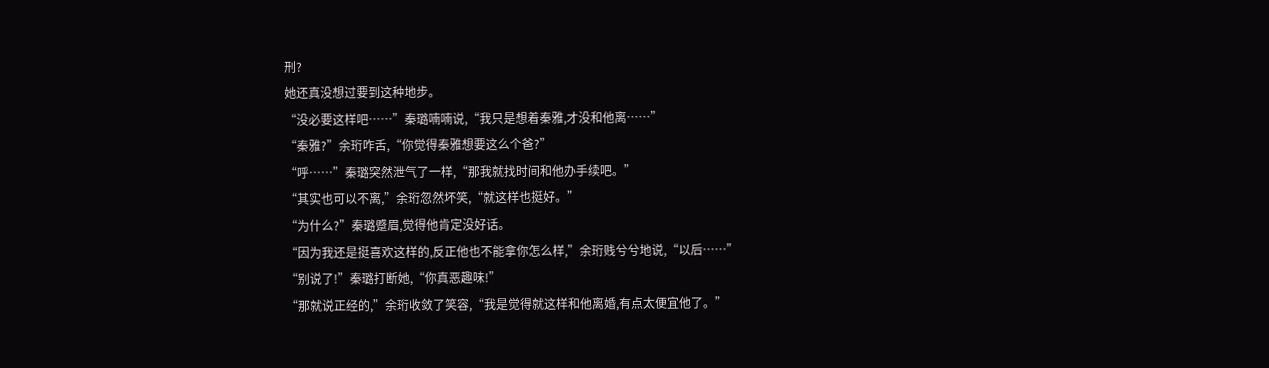刑?
她还真没想过要到这种地步。
“没必要这样吧……”秦璐喃喃说,“我只是想着秦雅,才没和他离……”
“秦雅?”余珩咋舌,“你觉得秦雅想要这么个爸?”
“呼……”秦璐突然泄气了一样,“那我就找时间和他办手续吧。”
“其实也可以不离,”余珩忽然坏笑,“就这样也挺好。”
“为什么?”秦璐蹙眉,觉得他肯定没好话。
“因为我还是挺喜欢这样的,反正他也不能拿你怎么样,”余珩贱兮兮地说,“以后……”
“别说了!”秦璐打断她,“你真恶趣味!”
“那就说正经的,”余珩收敛了笑容,“我是觉得就这样和他离婚,有点太便宜他了。”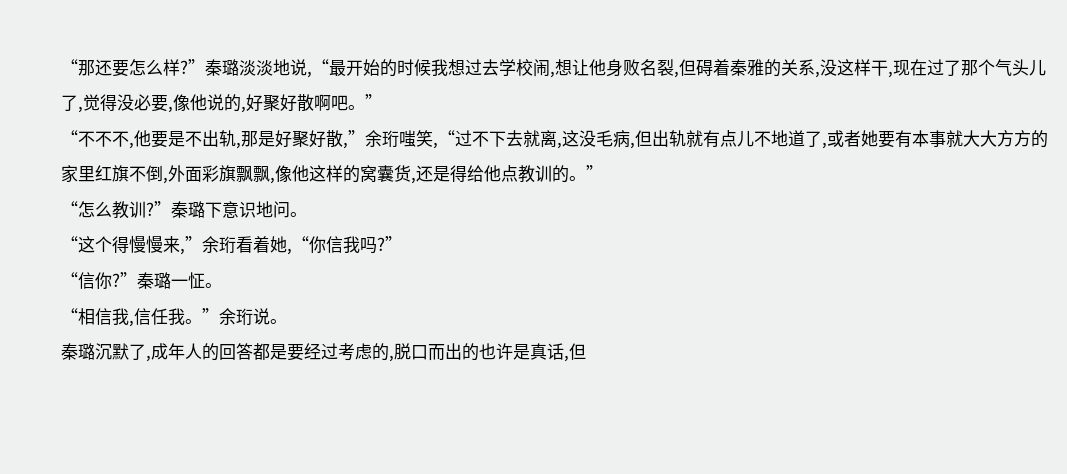“那还要怎么样?”秦璐淡淡地说,“最开始的时候我想过去学校闹,想让他身败名裂,但碍着秦雅的关系,没这样干,现在过了那个气头儿了,觉得没必要,像他说的,好聚好散啊吧。”
“不不不,他要是不出轨,那是好聚好散,”余珩嗤笑,“过不下去就离,这没毛病,但出轨就有点儿不地道了,或者她要有本事就大大方方的家里红旗不倒,外面彩旗飘飘,像他这样的窝囊货,还是得给他点教训的。”
“怎么教训?”秦璐下意识地问。
“这个得慢慢来,”余珩看着她,“你信我吗?”
“信你?”秦璐一怔。
“相信我,信任我。”余珩说。
秦璐沉默了,成年人的回答都是要经过考虑的,脱口而出的也许是真话,但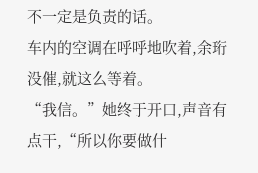不一定是负责的话。
车内的空调在呼呼地吹着,余珩没催,就这么等着。
“我信。”她终于开口,声音有点干,“所以你要做什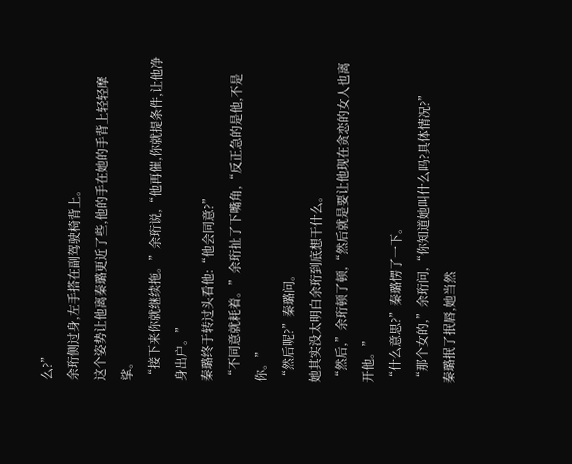么?”
余珩侧过身,左手搭在副驾驶椅背上。
这个姿势让他离秦璐更近了些,他的手在她的手背上轻轻摩挲。
“接下来你就继续拖。”余珩说,“他再催,你就提条件,让他净身出户。”
秦璐终于转过头看他:“他会同意?”
“不同意就耗着。”余珩扯了下嘴角,“反正急的是他,不是你。”
“然后呢?”秦璐问。
她其实没太明白余珩到底想干什么。
“然后,”余珩顿了顿,“然后就是要让他现在贪恋的女人也离开他。”
“什么意思?”秦璐愣了一下。
“那个女的,”余珩问,“你知道她叫什么吗?具体情况?”
秦璐抿了抿唇,她当然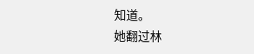知道。
她翻过林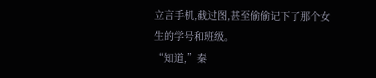立言手机,截过图,甚至偷偷记下了那个女生的学号和班级。
“知道,”秦